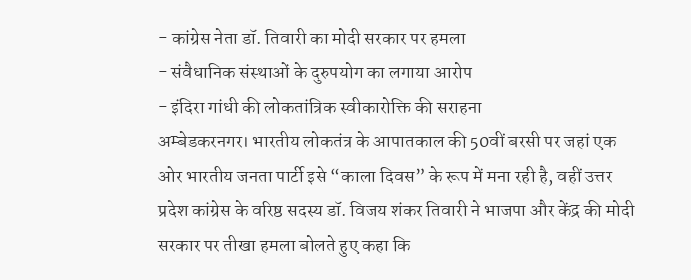- कांग्रेस नेता डॉ. तिवारी का मोदी सरकार पर हमला
- संवैधानिक संस्थाओं के दुरुपयोग का लगाया आरोप
- इंदिरा गांधी की लोकतांत्रिक स्वीकारोक्ति की सराहना
अम्बेडकरनगर। भारतीय लोकतंत्र के आपातकाल की 50वीं बरसी पर जहां एक ओर भारतीय जनता पार्टी इसे “काला दिवस” के रूप में मना रही है, वहीं उत्तर प्रदेश कांग्रेस के वरिष्ठ सदस्य डॉ. विजय शंकर तिवारी ने भाजपा और केंद्र की मोदी सरकार पर तीखा हमला बोलते हुए कहा कि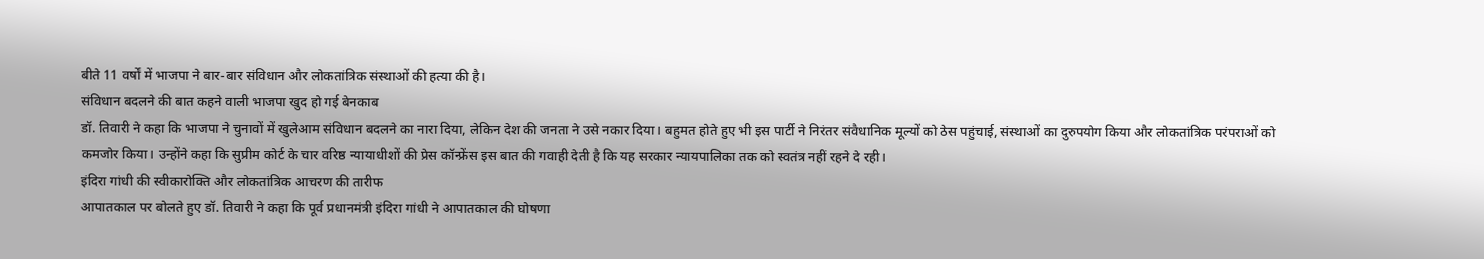बीते 11 वर्षों में भाजपा ने बार-बार संविधान और लोकतांत्रिक संस्थाओं की हत्या की है।
संविधान बदलने की बात कहने वाली भाजपा खुद हो गई बेनकाब
डॉ. तिवारी ने कहा कि भाजपा ने चुनावों में खुलेआम संविधान बदलने का नारा दिया, लेकिन देश की जनता ने उसे नकार दिया। बहुमत होते हुए भी इस पार्टी ने निरंतर संवैधानिक मूल्यों को ठेस पहुंचाई, संस्थाओं का दुरुपयोग किया और लोकतांत्रिक परंपराओं को कमजोर किया। उन्होंने कहा कि सुप्रीम कोर्ट के चार वरिष्ठ न्यायाधीशों की प्रेस कॉन्फ्रेंस इस बात की गवाही देती है कि यह सरकार न्यायपालिका तक को स्वतंत्र नहीं रहने दे रही।
इंदिरा गांधी की स्वीकारोक्ति और लोकतांत्रिक आचरण की तारीफ
आपातकाल पर बोलते हुए डॉ. तिवारी ने कहा कि पूर्व प्रधानमंत्री इंदिरा गांधी ने आपातकाल की घोषणा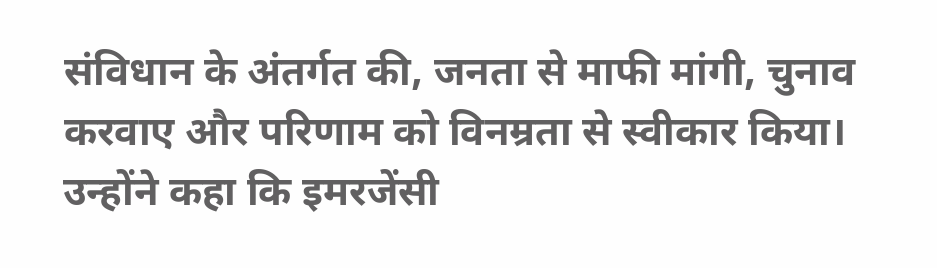संविधान के अंतर्गत की, जनता से माफी मांगी, चुनाव करवाए और परिणाम को विनम्रता से स्वीकार किया। उन्होंने कहा कि इमरजेंसी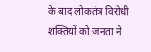के बाद लोकतंत्र विरोधी शक्तियों को जनता ने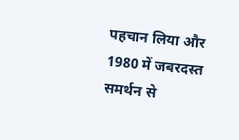पहचान लिया और 1980 में जबरदस्त समर्थन से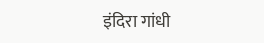इंदिरा गांधी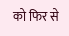को फिर से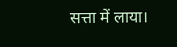सत्ता में लाया।